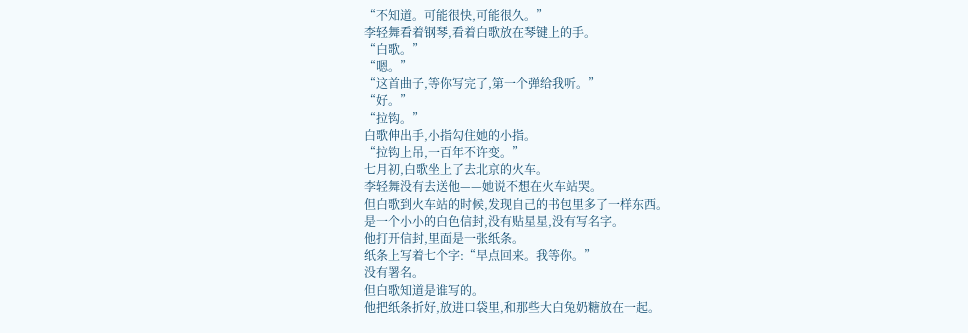“不知道。可能很快,可能很久。”
李轻舞看着钢琴,看着白歌放在琴键上的手。
“白歌。”
“嗯。”
“这首曲子,等你写完了,第一个弹给我听。”
“好。”
“拉钩。”
白歌伸出手,小指勾住她的小指。
“拉钩上吊,一百年不许变。”
七月初,白歌坐上了去北京的火车。
李轻舞没有去送他——她说不想在火车站哭。
但白歌到火车站的时候,发现自己的书包里多了一样东西。
是一个小小的白色信封,没有贴星星,没有写名字。
他打开信封,里面是一张纸条。
纸条上写着七个字:“早点回来。我等你。”
没有署名。
但白歌知道是谁写的。
他把纸条折好,放进口袋里,和那些大白兔奶糖放在一起。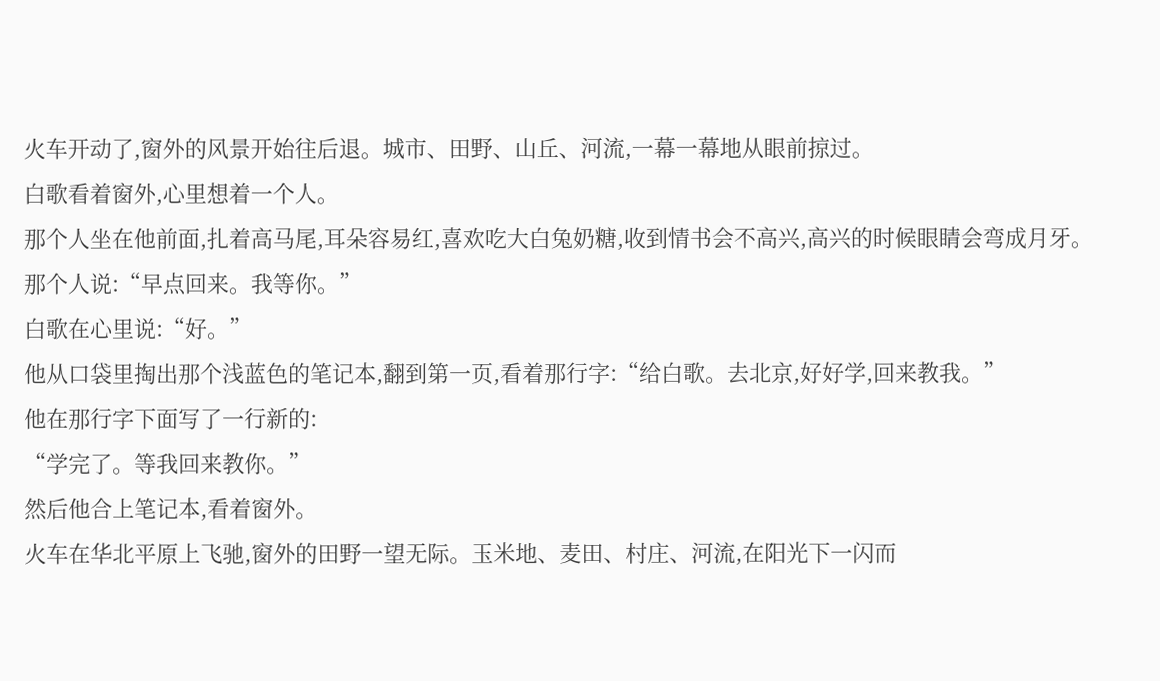火车开动了,窗外的风景开始往后退。城市、田野、山丘、河流,一幕一幕地从眼前掠过。
白歌看着窗外,心里想着一个人。
那个人坐在他前面,扎着高马尾,耳朵容易红,喜欢吃大白兔奶糖,收到情书会不高兴,高兴的时候眼睛会弯成月牙。
那个人说:“早点回来。我等你。”
白歌在心里说:“好。”
他从口袋里掏出那个浅蓝色的笔记本,翻到第一页,看着那行字:“给白歌。去北京,好好学,回来教我。”
他在那行字下面写了一行新的:
“学完了。等我回来教你。”
然后他合上笔记本,看着窗外。
火车在华北平原上飞驰,窗外的田野一望无际。玉米地、麦田、村庄、河流,在阳光下一闪而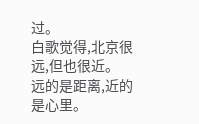过。
白歌觉得,北京很远,但也很近。
远的是距离,近的是心里。